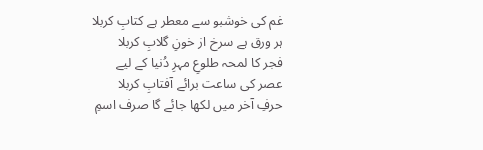غم کی خوشبو سے معطر ہے کتابِ کربلا
ہر ورق ہے سرخ از خونِ گلابِ کربلا
فجر کا لمحہ طلوعِ مہرِ دُنیا کے لیے
عصر کی ساعت برائے آفتابِ کربلا
حرفِ آخر میں لکھا جائے گا صرف اسمِ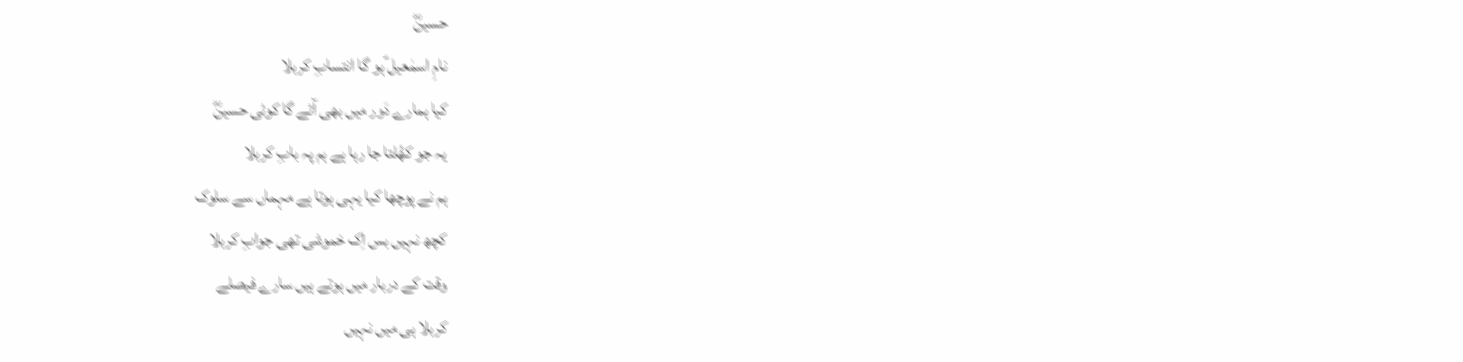حسینؓ
نامِ اسمٰعیل ؑہو گا انتسابِ کربلا
کیا ہمارے دَور میں بھی آئے گا کوئی حسینؓ
یہ جو کھُلتا جا رہا ہے ہم پہ بابِ کربلا
ہم نے پوچھا کیا یہی ہوتا ہے مہماں سے سلوک
کچھ نہیں بس اِک خموشی تھی جوابِ کربلا
وقت کے دربار میں ہوتے ہیں سارے فیصلے
کربلا ہی میں نہیں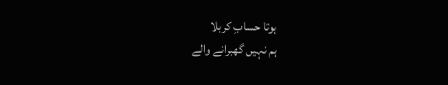ہوتا حسابِ کربلا
ہم نہیں گھبرانے والے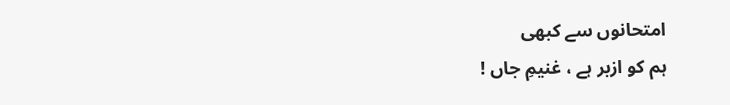امتحانوں سے کبھی
ہم کو ازبر ہے ، غنیمِ جاں !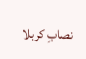نصابِ کربلا